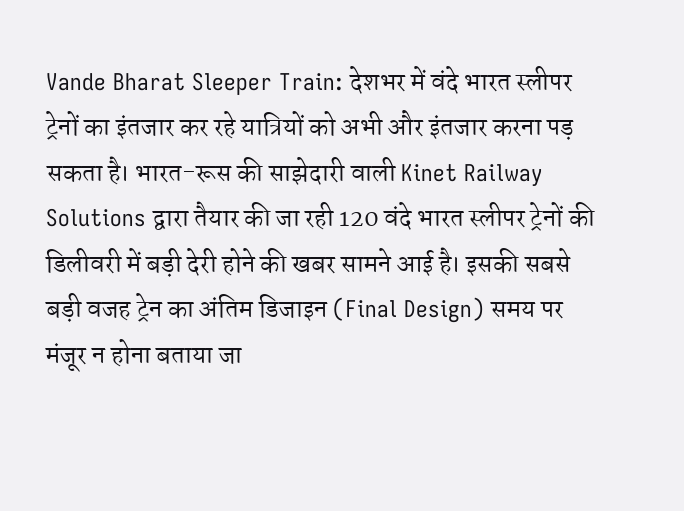Vande Bharat Sleeper Train: देशभर में वंदे भारत स्लीपर ट्रेनों का इंतजार कर रहे यात्रियों को अभी और इंतजार करना पड़ सकता है। भारत-रूस की साझेदारी वाली Kinet Railway Solutions द्वारा तैयार की जा रही 120 वंदे भारत स्लीपर ट्रेनों की डिलीवरी में बड़ी देरी होने की खबर सामने आई है। इसकी सबसे बड़ी वजह ट्रेन का अंतिम डिजाइन (Final Design) समय पर मंजूर न होना बताया जा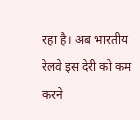रहा है। अब भारतीय रेलवे इस देरी को कम करने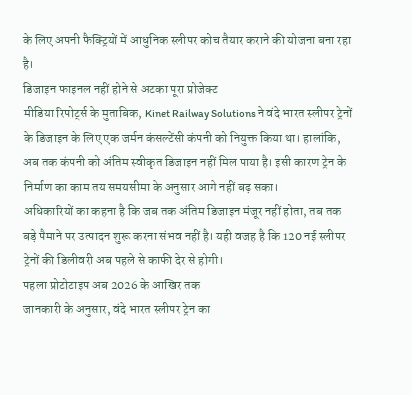के लिए अपनी फैक्ट्रियों में आधुनिक स्लीपर कोच तैयार कराने की योजना बना रहा है।
डिजाइन फाइनल नहीं होने से अटका पूरा प्रोजेक्ट
मीडिया रिपोर्ट्स के मुताबिक, Kinet Railway Solutions ने वंदे भारत स्लीपर ट्रेनों के डिजाइन के लिए एक जर्मन कंसल्टेंसी कंपनी को नियुक्त किया था। हालांकि, अब तक कंपनी को अंतिम स्वीकृत डिजाइन नहीं मिल पाया है। इसी कारण ट्रेन के निर्माण का काम तय समयसीमा के अनुसार आगे नहीं बढ़ सका।
अधिकारियों का कहना है कि जब तक अंतिम डिजाइन मंजूर नहीं होता, तब तक बड़े पैमाने पर उत्पादन शुरू करना संभव नहीं है। यही वजह है कि 120 नई स्लीपर ट्रेनों की डिलीवरी अब पहले से काफी देर से होगी।
पहला प्रोटोटाइप अब 2026 के आखिर तक
जानकारी के अनुसार, वंदे भारत स्लीपर ट्रेन का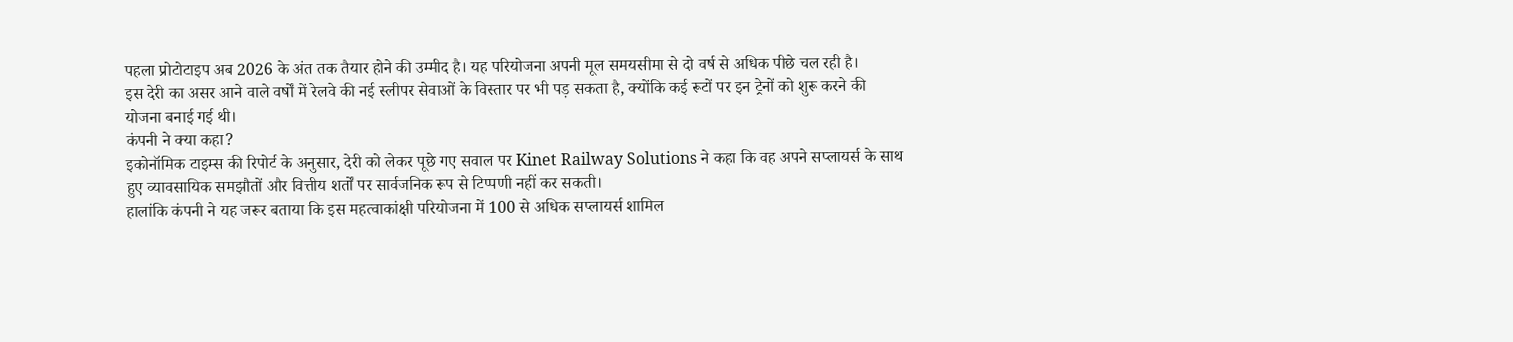पहला प्रोटोटाइप अब 2026 के अंत तक तैयार होने की उम्मीद है। यह परियोजना अपनी मूल समयसीमा से दो वर्ष से अधिक पीछे चल रही है।
इस देरी का असर आने वाले वर्षों में रेलवे की नई स्लीपर सेवाओं के विस्तार पर भी पड़ सकता है, क्योंकि कई रूटों पर इन ट्रेनों को शुरू करने की योजना बनाई गई थी।
कंपनी ने क्या कहा?
इकोनॉमिक टाइम्स की रिपोर्ट के अनुसार, देरी को लेकर पूछे गए सवाल पर Kinet Railway Solutions ने कहा कि वह अपने सप्लायर्स के साथ हुए व्यावसायिक समझौतों और वित्तीय शर्तों पर सार्वजनिक रूप से टिप्पणी नहीं कर सकती।
हालांकि कंपनी ने यह जरूर बताया कि इस महत्वाकांक्षी परियोजना में 100 से अधिक सप्लायर्स शामिल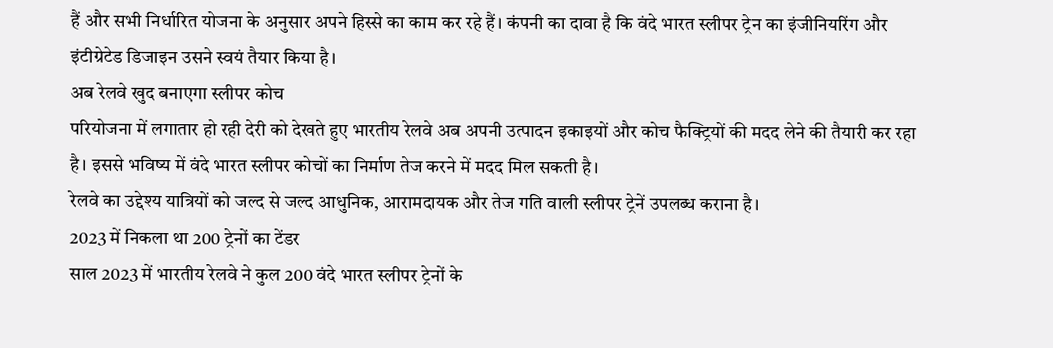हैं और सभी निर्धारित योजना के अनुसार अपने हिस्से का काम कर रहे हैं। कंपनी का दावा है कि वंदे भारत स्लीपर ट्रेन का इंजीनियरिंग और इंटीग्रेटेड डिजाइन उसने स्वयं तैयार किया है।
अब रेलवे खुद बनाएगा स्लीपर कोच
परियोजना में लगातार हो रही देरी को देखते हुए भारतीय रेलवे अब अपनी उत्पादन इकाइयों और कोच फैक्ट्रियों की मदद लेने की तैयारी कर रहा है। इससे भविष्य में वंदे भारत स्लीपर कोचों का निर्माण तेज करने में मदद मिल सकती है।
रेलवे का उद्देश्य यात्रियों को जल्द से जल्द आधुनिक, आरामदायक और तेज गति वाली स्लीपर ट्रेनें उपलब्ध कराना है।
2023 में निकला था 200 ट्रेनों का टेंडर
साल 2023 में भारतीय रेलवे ने कुल 200 वंदे भारत स्लीपर ट्रेनों के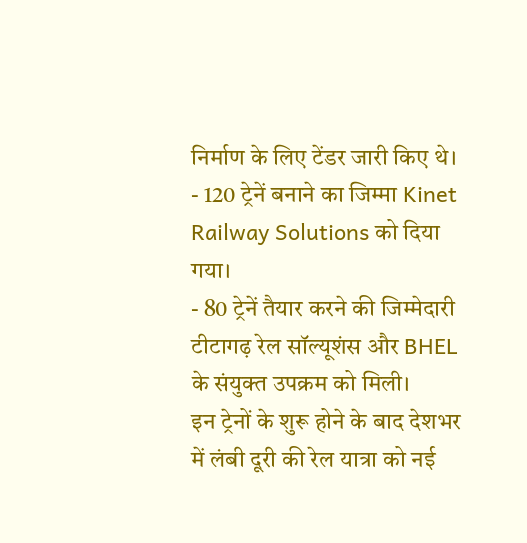निर्माण के लिए टेंडर जारी किए थे।
- 120 ट्रेनें बनाने का जिम्मा Kinet Railway Solutions को दिया गया।
- 80 ट्रेनें तैयार करने की जिम्मेदारी टीटागढ़ रेल सॉल्यूशंस और BHEL के संयुक्त उपक्रम को मिली।
इन ट्रेनों के शुरू होने के बाद देशभर में लंबी दूरी की रेल यात्रा को नई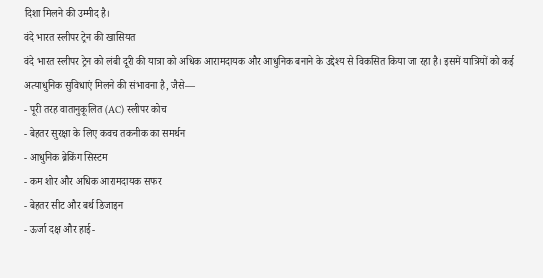दिशा मिलने की उम्मीद है।
वंदे भारत स्लीपर ट्रेन की खासियत
वंदे भारत स्लीपर ट्रेन को लंबी दूरी की यात्रा को अधिक आरामदायक और आधुनिक बनाने के उद्देश्य से विकसित किया जा रहा है। इसमें यात्रियों को कई अत्याधुनिक सुविधाएं मिलने की संभावना है, जैसे—
- पूरी तरह वातानुकूलित (AC) स्लीपर कोच
- बेहतर सुरक्षा के लिए कवच तकनीक का समर्थन
- आधुनिक ब्रेकिंग सिस्टम
- कम शोर और अधिक आरामदायक सफर
- बेहतर सीट और बर्थ डिजाइन
- ऊर्जा दक्ष और हाई-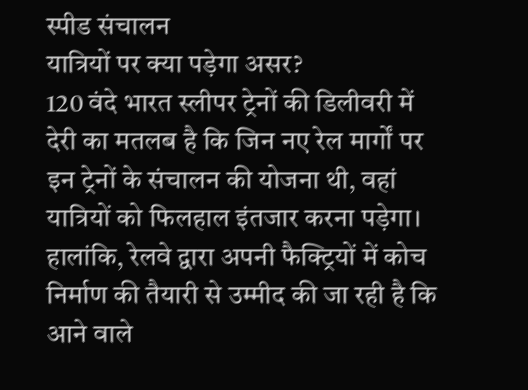स्पीड संचालन
यात्रियों पर क्या पड़ेगा असर?
120 वंदे भारत स्लीपर ट्रेनों की डिलीवरी में देरी का मतलब है कि जिन नए रेल मार्गों पर इन ट्रेनों के संचालन की योजना थी, वहां यात्रियों को फिलहाल इंतजार करना पड़ेगा। हालांकि, रेलवे द्वारा अपनी फैक्ट्रियों में कोच निर्माण की तैयारी से उम्मीद की जा रही है कि आने वाले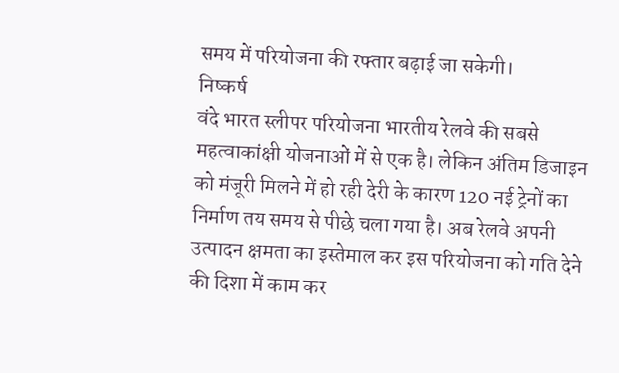समय में परियोजना की रफ्तार बढ़ाई जा सकेगी।
निष्कर्ष
वंदे भारत स्लीपर परियोजना भारतीय रेलवे की सबसे महत्वाकांक्षी योजनाओं में से एक है। लेकिन अंतिम डिजाइन को मंजूरी मिलने में हो रही देरी के कारण 120 नई ट्रेनों का निर्माण तय समय से पीछे चला गया है। अब रेलवे अपनी उत्पादन क्षमता का इस्तेमाल कर इस परियोजना को गति देने की दिशा में काम कर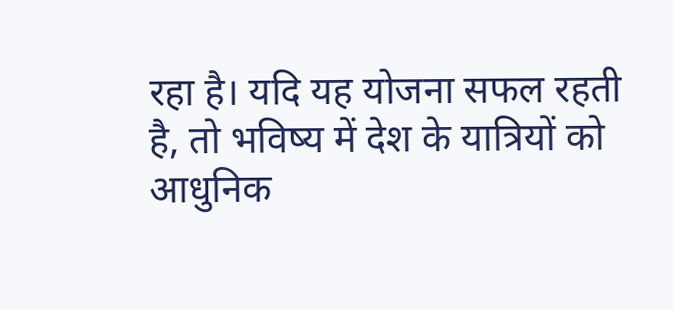रहा है। यदि यह योजना सफल रहती है, तो भविष्य में देश के यात्रियों को आधुनिक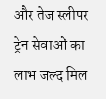और तेज स्लीपर ट्रेन सेवाओं का लाभ जल्द मिल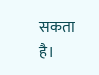सकता है।